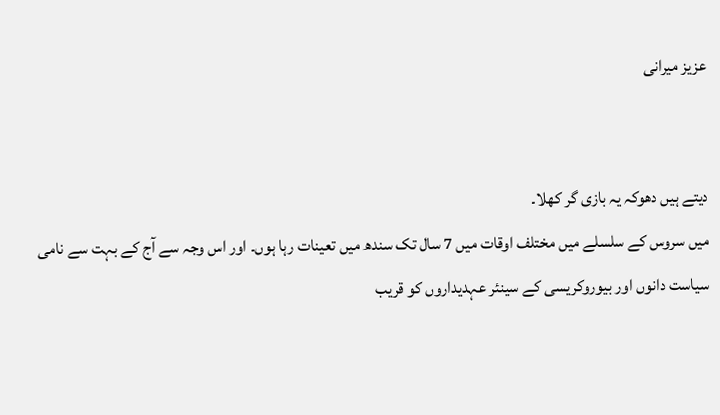عزیز میرانی


دیتے ہیں دھوکہ یہ بازی گر کھلا۔
میں سروس کے سلسلے میں مختلف اوقات میں 7 سال تک سندھ میں تعینات رہا ہوں۔ اور اس وجہ سے آج کے بہت سے نامی سیاست دانوں اور بیوروکریسی کے سینئر عہدیداروں کو قریب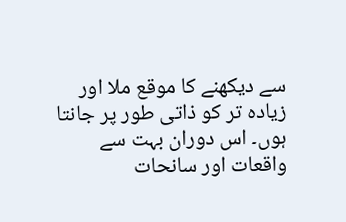سے دیکھنے کا موقع ملا اور زیادہ تر کو ذاتی طور پر جانتا ہوں۔ اس دوران بہت سے واقعات اور سانحات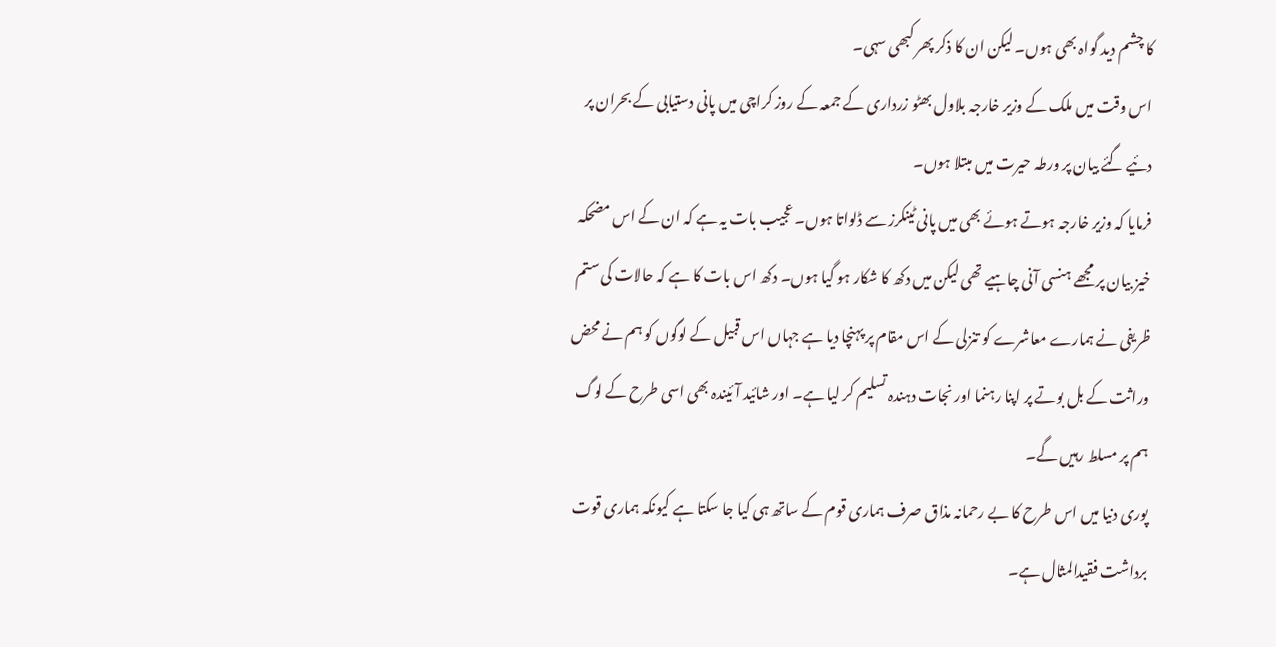کا چشم دید گواہ بھی ہوں۔ لیکن ان کا ذکر پھر کبھی سہی۔
اس وقت میں ملک کے وزیر خارجہ بلاول بھٹو زرداری کے جمعہ کے روز کراچی میں پانی دستیابی کے بحران پر دئیے گئے بیان پر ورطہ حیرت میں مبتلا ہوں۔
فرمایا کہ وزیر خارجہ ہوتے ہوئے بھی میں پانی ٹینکرز سے ڈلواتا ہوں۔ عجیب بات یہ ہے کہ ان کے اس مضحکہ خیز بیان پر مجھے ہنسی آنی چاہیے تھی لیکن میں دکھ کا شکار ہو گیا ہوں۔ دکھ اس بات کا ہے کہ حالات کی ستم ظریفی نے ہمارے معاشرے کو تنزلی کے اس مقام پر پہنچا دیا ہے جہاں اس قبیل کے لوگوں کو ہم نے محض وراثت کے بل بوتے پر اپنا رہنما اور نجات دہندہ تسلیم کر لیا ہے۔ اور شائید آئیندہ بھی اسی طرح کے لوگ ہم پر مسلط رہیں گے۔
پوری دنیا میں اس طرح کا بے رحمانہ مذاق صرف ہماری قوم کے ساتھ ہی کیا جا سکتا ہے کیونکہ ہماری قوت برداشت فقیدالمثال ہے۔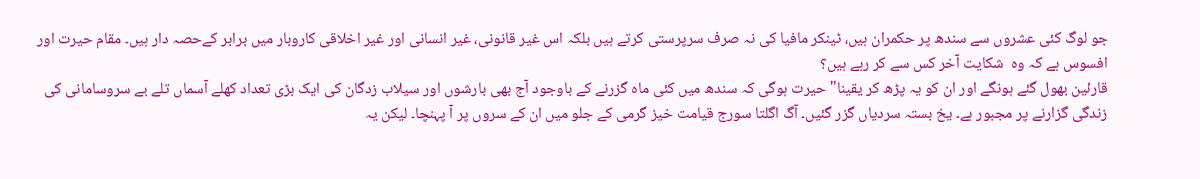جو لوگ کئی عشروں سے سندھ پر حکمران ہیں، ٹینکر مافیا کی نہ صرف سرپرستی کرتے ہیں بلکہ اس غیر قانونی، غیر انسانی اور غیر اخلاقی کاروبار میں برابر کےحصہ دار ہیں۔ مقام حیرت اور افسوس ہے کہ وہ  شکایت آخر کس سے کر رہے ہیں؟
قارئین بھول گئے ہونگے اور ان کو یہ پڑھ کر یقینا" حیرت ہوگی کہ سندھ میں کئی ماہ گزرنے کے باوجود آج بھی بارشوں اور سیلاب زدگان کی ایک بڑی تعداد کھلے آسماں تلے بے سروسامانی کی زندگی گزارنے پر مجبور ہے۔ یخ بستہ سردیاں گزر گئیں۔ آگ اگلتا سورج قیامت خیز گرمی کے جلو میں ان کے سروں پر آ پہنچا۔ لیکن یہ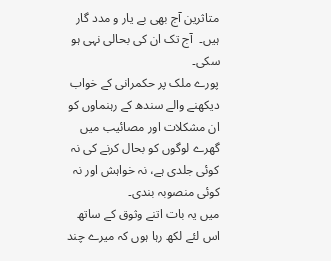متاثرین آج بھی بے یار و مدد گار ہیں۔  آج تک ان کی بحالی نہی ہو سکی۔
پورے ملک پر حکمرانی کے خواب دیکھنے والے سندھ کے رہنماوں کو ان مشکلات اور مصائیب میں گھرے لوگوں کو بحال کرنے کی نہ کوئی جلدی ہے، نہ خواہش اور نہ کوئی منصوبہ بندی۔
میں یہ بات اتنے وثوق کے ساتھ اس لئے لکھ رہا ہوں کہ میرے چند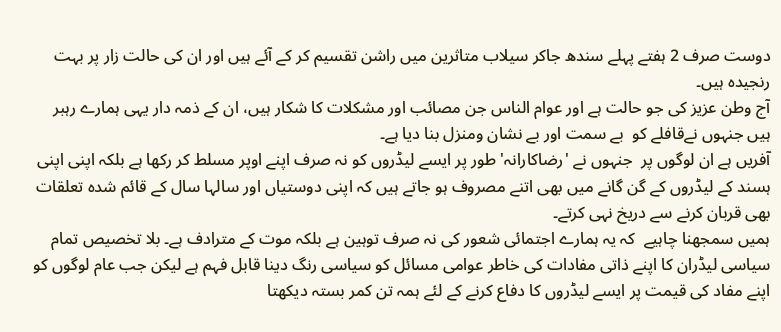دوست صرف 2 ہفتے پہلے سندھ جاکر سیلاب متاثرین میں راشن تقسیم کر کے آئے ہیں اور ان کی حالت زار پر بہت رنجیدہ ہیں۔
آج وطن عزیز کی جو حالت ہے اور عوام الناس جن مصائب اور مشکلات کا شکار ہیں، ان کے ذمہ دار یہی ہمارے رہبر ہیں جنہوں نےقافلے کو  بے سمت اور بے نشان ومنزل بنا دیا ہے۔
آفریں ہے ان لوگوں پر  جنہوں نے 'رضاکارانہ' طور پر ایسے لیڈروں کو نہ صرف اپنے اوپر مسلط کر رکھا ہے بلکہ اپنی اپنی ہسند کے لیڈروں کے گن گانے میں بھی اتنے مصروف ہو جاتے ہیں کہ اپنی دوستیاں اور سالہا سال کے قائم شدہ تعلقات بھی قربان کرنے سے دریخ نہی کرتے۔
ہمیں سمجھنا چاہیے  کہ یہ ہمارے اجتمائی شعور کی نہ صرف توہین ہے بلکہ موت کے مترادف ہے۔ بلا تخصیص تمام سیاسی لیڈران کا اپنے ذاتی مفادات کی خاطر عوامی مسائل کو سیاسی رنگ دینا قابل فہم ہے لیکن جب عام لوگوں کو اپنے مفاد کی قیمت پر ایسے لیڈروں کا دفاع کرنے کے لئے ہمہ تن کمر بستہ دیکھتا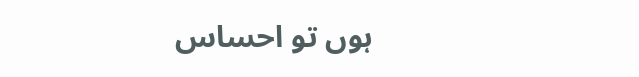ہوں تو احساس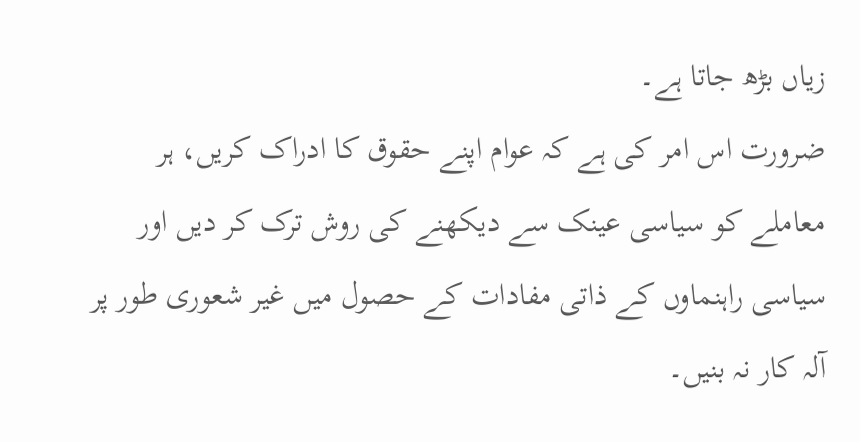زیاں بڑھ جاتا ہے۔
ضرورت اس امر کی ہے کہ عوام اپنے حقوق کا ادراک کریں، ہر معاملے کو سیاسی عینک سے دیکھنے کی روش ترک کر دیں اور سیاسی راہنماوں کے ذاتی مفادات کے حصول میں غیر شعوری طور پر آلہ کار نہ بنیں۔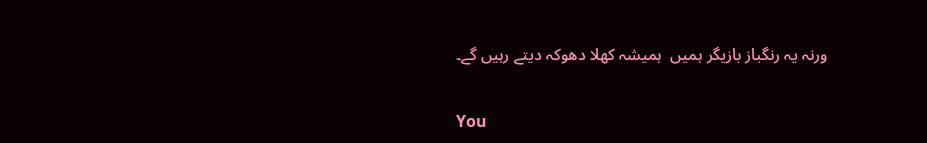ورنہ یہ رنگباز بازیگر ہمیں  ہمیشہ کھلا دھوکہ دیتے رہیں گے۔

You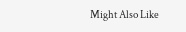Might Also Like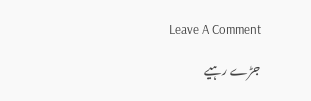Leave A Comment

جڑے رہیے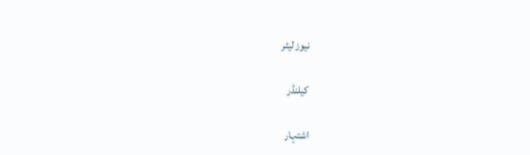نیوز لیٹر

کیلنڈر

اشتہار